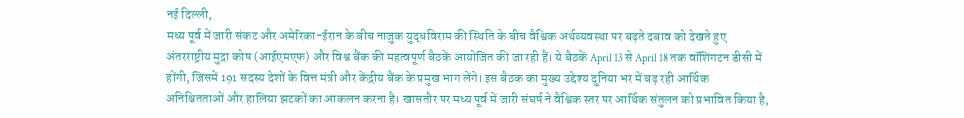नई दिल्ली,
मध्य पूर्व में जारी संकट और अमेरिका-ईरान के बीच नाजुक युद्धविराम की स्थिति के बीच वैश्विक अर्थव्यवस्था पर बढ़ते दबाव को देखते हुए अंतरराष्ट्रीय मुद्रा कोष (आईएमएफ) और विश्व बैंक की महत्वपूर्ण बैठकें आयोजित की जा रही हैं। ये बैठकें April 13 से April 18 तक वॉशिंगटन डीसी में होंगी, जिसमें 191 सदस्य देशों के वित्त मंत्री और केंद्रीय बैंक के प्रमुख भाग लेंगे। इस बैठक का मुख्य उद्देश्य दुनिया भर में बढ़ रही आर्थिक अनिश्चितताओं और हालिया झटकों का आकलन करना है। खासतौर पर मध्य पूर्व में जारी संघर्ष ने वैश्विक स्तर पर आर्थिक संतुलन को प्रभावित किया है,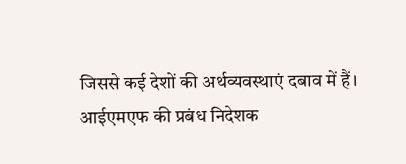जिससे कई देशों की अर्थव्यवस्थाएं दबाव में हैं।
आईएमएफ की प्रबंध निदेशक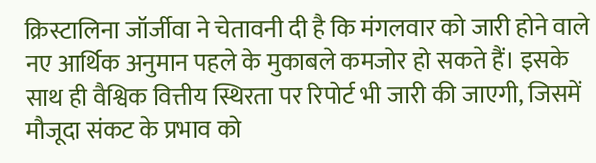क्रिस्टालिना जॉर्जीवा ने चेतावनी दी है कि मंगलवार को जारी होने वाले नए आर्थिक अनुमान पहले के मुकाबले कमजोर हो सकते हैं। इसके साथ ही वैश्विक वित्तीय स्थिरता पर रिपोर्ट भी जारी की जाएगी, जिसमें मौजूदा संकट के प्रभाव को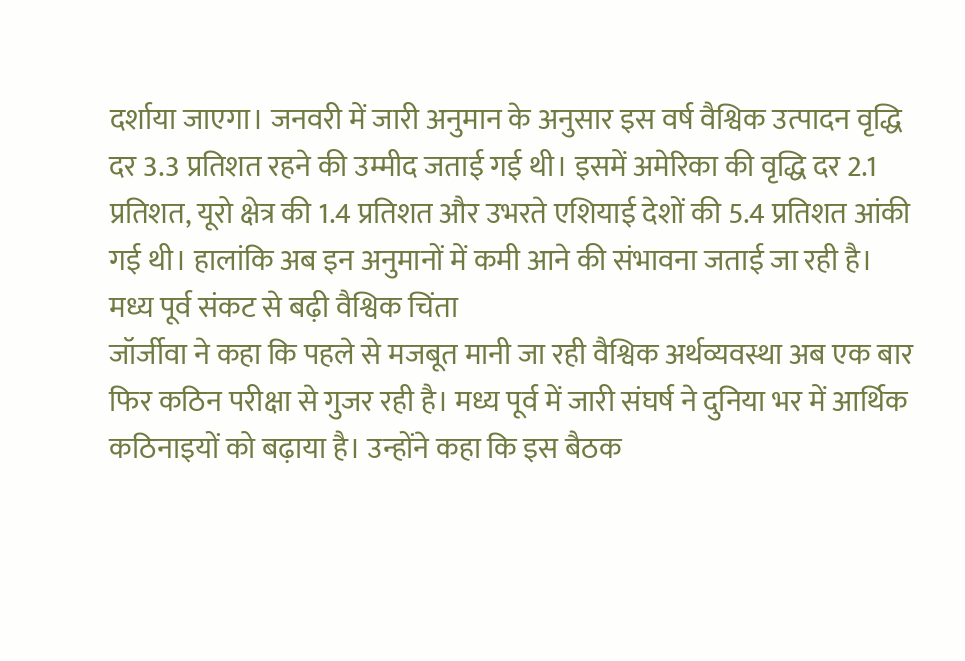दर्शाया जाएगा। जनवरी में जारी अनुमान के अनुसार इस वर्ष वैश्विक उत्पादन वृद्धि दर 3.3 प्रतिशत रहने की उम्मीद जताई गई थी। इसमें अमेरिका की वृद्धि दर 2.1 प्रतिशत, यूरो क्षेत्र की 1.4 प्रतिशत और उभरते एशियाई देशों की 5.4 प्रतिशत आंकी गई थी। हालांकि अब इन अनुमानों में कमी आने की संभावना जताई जा रही है।
मध्य पूर्व संकट से बढ़ी वैश्विक चिंता
जॉर्जीवा ने कहा कि पहले से मजबूत मानी जा रही वैश्विक अर्थव्यवस्था अब एक बार फिर कठिन परीक्षा से गुजर रही है। मध्य पूर्व में जारी संघर्ष ने दुनिया भर में आर्थिक कठिनाइयों को बढ़ाया है। उन्होंने कहा कि इस बैठक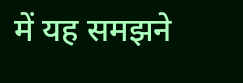में यह समझने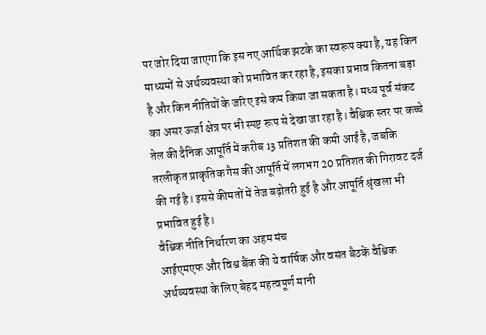पर जोर दिया जाएगा कि इस नए आर्थिक झटके का स्वरूप क्या है, यह किन माध्यमों से अर्थव्यवस्था को प्रभावित कर रहा है, इसका प्रभाव कितना बड़ा है और किन नीतियों के जरिए इसे कम किया जा सकता है। मध्य पूर्व संकट का असर ऊर्जा क्षेत्र पर भी स्पष्ट रूप से देखा जा रहा है। वैश्विक स्तर पर कच्चे तेल की दैनिक आपूर्ति में करीब 13 प्रतिशत की कमी आई है, जबकि तरलीकृत प्राकृतिक गैस की आपूर्ति में लगभग 20 प्रतिशत की गिरावट दर्ज की गई है। इससे कीमतों में तेज बढ़ोतरी हुई है और आपूर्ति श्रृंखला भी प्रभावित हुई है।
वैश्विक नीति निर्धारण का अहम मंच
आईएमएफ और विश्व बैंक की ये वार्षिक और वसंत बैठकें वैश्विक अर्थव्यवस्था के लिए बेहद महत्वपूर्ण मानी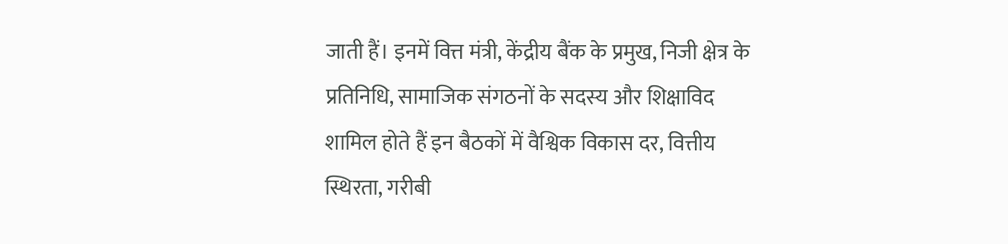जाती हैं। इनमें वित्त मंत्री, केंद्रीय बैंक के प्रमुख, निजी क्षेत्र के प्रतिनिधि, सामाजिक संगठनों के सदस्य और शिक्षाविद शामिल होते हैं इन बैठकों में वैश्विक विकास दर, वित्तीय स्थिरता, गरीबी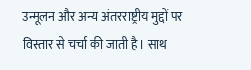उन्मूलन और अन्य अंतरराष्ट्रीय मुद्दों पर विस्तार से चर्चा की जाती है। साथ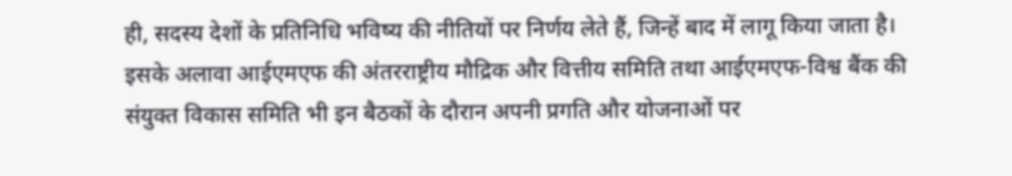ही, सदस्य देशों के प्रतिनिधि भविष्य की नीतियों पर निर्णय लेते हैं, जिन्हें बाद में लागू किया जाता है। इसके अलावा आईएमएफ की अंतरराष्ट्रीय मौद्रिक और वित्तीय समिति तथा आईएमएफ-विश्व बैंक की संयुक्त विकास समिति भी इन बैठकों के दौरान अपनी प्रगति और योजनाओं पर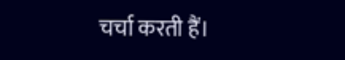चर्चा करती हैं।